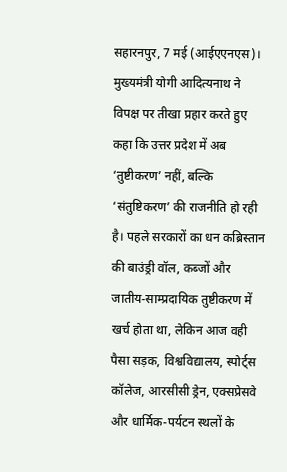सहारनपुर, 7 मई (आईएएनएस)। मुख्यमंत्री योगी आदित्यनाथ ने विपक्ष पर तीखा प्रहार करते हुए कहा कि उत्तर प्रदेश में अब ‘तुष्टीकरण’ नहीं, बल्कि ‘संतुष्टिकरण’ की राजनीति हो रही है। पहले सरकारों का धन कब्रिस्तान की बाउंड्री वॉल, कब्जों और जातीय-साम्प्रदायिक तुष्टीकरण में खर्च होता था, लेकिन आज वही पैसा सड़क, विश्वविद्यालय, स्पोर्ट्स कॉलेज, आरसीसी ड्रेन, एक्सप्रेसवे और धार्मिक-पर्यटन स्थलों के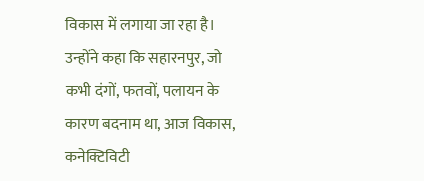विकास में लगाया जा रहा है।
उन्होंने कहा कि सहारनपुर, जो कभी दंगों, फतवों, पलायन के कारण बदनाम था, आज विकास, कनेक्टिविटी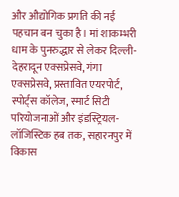और औद्योगिक प्रगति की नई पहचान बन चुका है। मां शाकम्भरी धाम के पुनरुद्धार से लेकर दिल्ली-देहरादून एक्सप्रेसवे, गंगा एक्सप्रेसवे, प्रस्तावित एयरपोर्ट, स्पोर्ट्स कॉलेज, स्मार्ट सिटी परियोजनाओं और इंडस्ट्रियल-लॉजिस्टिक हब तक, सहारनपुर में विकास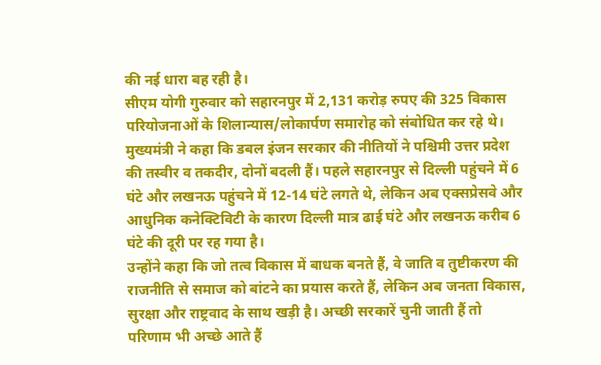की नई धारा बह रही है।
सीएम योगी गुरुवार को सहारनपुर में 2,131 करोड़ रुपए की 325 विकास परियोजनाओं के शिलान्यास/लोकार्पण समारोह को संबोधित कर रहे थे।
मुख्यमंत्री ने कहा कि डबल इंजन सरकार की नीतियों ने पश्चिमी उत्तर प्रदेश की तस्वीर व तकदीर, दोनों बदली हैं। पहले सहारनपुर से दिल्ली पहुंचने में 6 घंटे और लखनऊ पहुंचने में 12-14 घंटे लगते थे, लेकिन अब एक्सप्रेसवे और आधुनिक कनेक्टिविटी के कारण दिल्ली मात्र ढाई घंटे और लखनऊ करीब 6 घंटे की दूरी पर रह गया है।
उन्होंने कहा कि जो तत्व विकास में बाधक बनते हैं, वे जाति व तुष्टीकरण की राजनीति से समाज को बांटने का प्रयास करते हैं, लेकिन अब जनता विकास, सुरक्षा और राष्ट्रवाद के साथ खड़ी है। अच्छी सरकारें चुनी जाती हैं तो परिणाम भी अच्छे आते हैं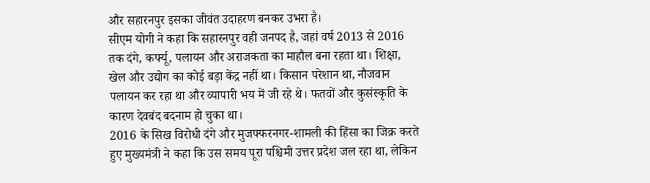और सहारनपुर इसका जीवंत उदाहरण बनकर उभरा है।
सीएम योगी ने कहा कि सहारनपुर वही जनपद है, जहां वर्ष 2013 से 2016 तक दंगे, कर्फ्यू, पलायन और अराजकता का माहौल बना रहता था। शिक्षा, खेल और उद्योग का कोई बड़ा केंद्र नहीं था। किसान परेशान था, नौजवान पलायन कर रहा था और व्यापारी भय में जी रहे थे। फतवों और कुसंस्कृति के कारण देवबंद बदनाम हो चुका था।
2016 के सिख विरोधी दंगे और मुजफ्फरनगर-शामली की हिंसा का जिक्र करते हुए मुख्यमंत्री ने कहा कि उस समय पूरा पश्चिमी उत्तर प्रदेश जल रहा था, लेकिन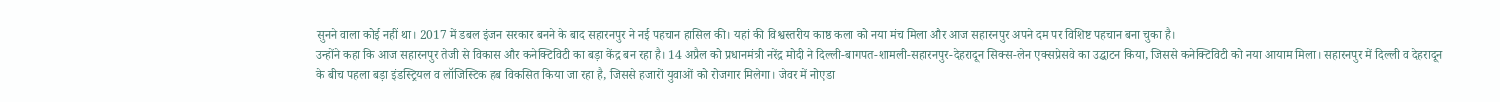सुनने वाला कोई नहीं था। 2017 में डबल इंजन सरकार बनने के बाद सहारनपुर ने नई पहचान हासिल की। यहां की विश्वस्तरीय काष्ठ कला को नया मंच मिला और आज सहारनपुर अपने दम पर विशिष्ट पहचान बना चुका है।
उन्होंने कहा कि आज सहारनपुर तेजी से विकास और कनेक्टिविटी का बड़ा केंद्र बन रहा है। 14 अप्रैल को प्रधानमंत्री नरेंद्र मोदी ने दिल्ली-बागपत-शामली-सहारनपुर-देहरादून सिक्स-लेन एक्सप्रेसवे का उद्घाटन किया, जिससे कनेक्टिविटी को नया आयाम मिला। सहारनपुर में दिल्ली व देहरादून के बीच पहला बड़ा इंडस्ट्रियल व लॉजिस्टिक हब विकसित किया जा रहा है, जिससे हजारों युवाओं को रोजगार मिलेगा। जेवर में नोएडा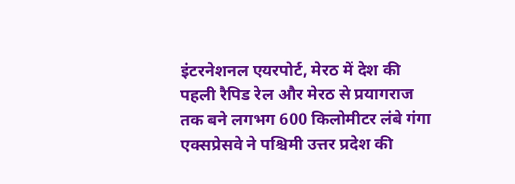इंटरनेशनल एयरपोर्ट, मेरठ में देश की पहली रैपिड रेल और मेरठ से प्रयागराज तक बने लगभग 600 किलोमीटर लंबे गंगा एक्सप्रेसवे ने पश्चिमी उत्तर प्रदेश की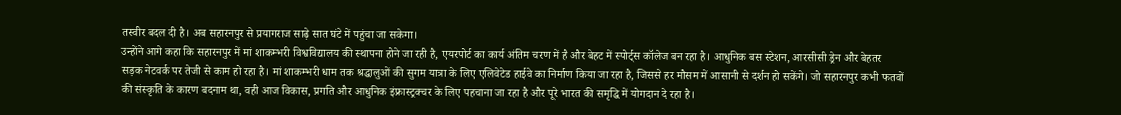तस्वीर बदल दी है। अब सहारनपुर से प्रयागराज साढ़े सात घंटे में पहुंचा जा सकेगा।
उन्होंने आगे कहा कि सहारनपुर में मां शाकम्भरी विश्वविद्यालय की स्थापना होने जा रही है, एयरपोर्ट का कार्य अंतिम चरण में है और बेहट में स्पोर्ट्स कॉलेज बन रहा है। आधुनिक बस स्टेशन, आरसीसी ड्रेन और बेहतर सड़क नेटवर्क पर तेजी से काम हो रहा है। मां शाकम्भरी धाम तक श्रद्धालुओं की सुगम यात्रा के लिए एलिवेटेड हाईवे का निर्माण किया जा रहा है, जिससे हर मौसम में आसानी से दर्शन हो सकेंगे। जो सहारनपुर कभी फतवों की संस्कृति के कारण बदनाम था, वही आज विकास, प्रगति और आधुनिक इंफ्रास्ट्रक्चर के लिए पहचाना जा रहा है और पूरे भारत की समृद्धि में योगदान दे रहा है।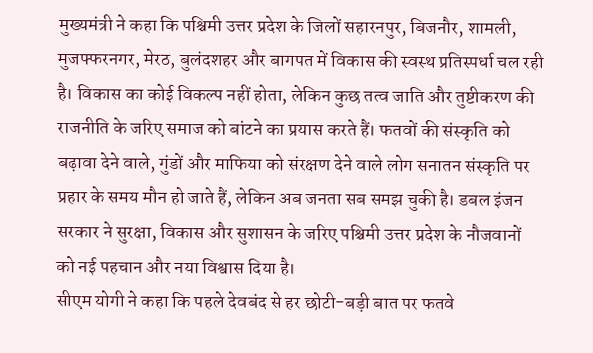मुख्यमंत्री ने कहा कि पश्चिमी उत्तर प्रदेश के जिलों सहारनपुर, बिजनौर, शामली, मुजफ्फरनगर, मेरठ, बुलंदशहर और बागपत में विकास की स्वस्थ प्रतिस्पर्धा चल रही है। विकास का कोई विकल्प नहीं होता, लेकिन कुछ तत्व जाति और तुष्टीकरण की राजनीति के जरिए समाज को बांटने का प्रयास करते हैं। फतवों की संस्कृति को बढ़ावा देने वाले, गुंडों और माफिया को संरक्षण देने वाले लोग सनातन संस्कृति पर प्रहार के समय मौन हो जाते हैं, लेकिन अब जनता सब समझ चुकी है। डबल इंजन सरकार ने सुरक्षा, विकास और सुशासन के जरिए पश्चिमी उत्तर प्रदेश के नौजवानों को नई पहचान और नया विश्वास दिया है।
सीएम योगी ने कहा कि पहले देवबंद से हर छोटी-बड़ी बात पर फतवे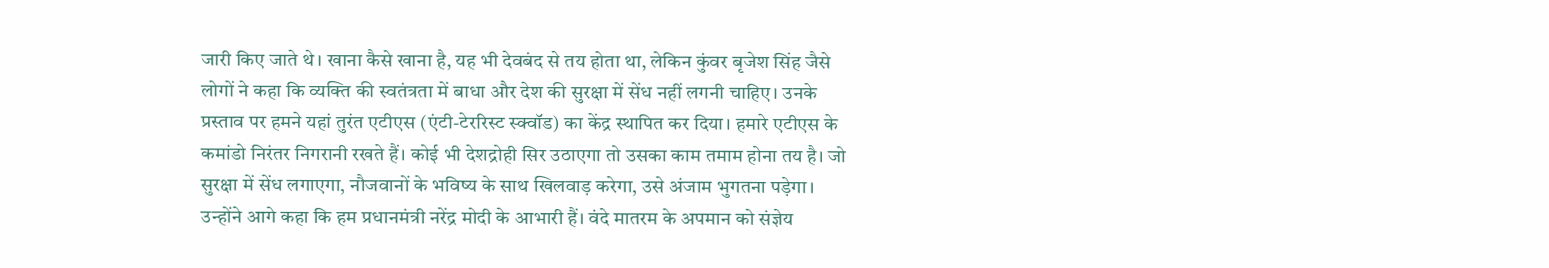जारी किए जाते थे। खाना कैसे खाना है, यह भी देवबंद से तय होता था, लेकिन कुंवर बृजेश सिंह जैसे लोगों ने कहा कि व्यक्ति की स्वतंत्रता में बाधा और देश की सुरक्षा में सेंध नहीं लगनी चाहिए। उनके प्रस्ताव पर हमने यहां तुरंत एटीएस (एंटी-टेररिस्ट स्क्वॉड) का केंद्र स्थापित कर दिया। हमारे एटीएस के कमांडो निरंतर निगरानी रखते हैं। कोई भी देशद्रोही सिर उठाएगा तो उसका काम तमाम होना तय है। जो सुरक्षा में सेंध लगाएगा, नौजवानों के भविष्य के साथ खिलवाड़ करेगा, उसे अंजाम भुगतना पड़ेगा।
उन्होंने आगे कहा कि हम प्रधानमंत्री नरेंद्र मोदी के आभारी हैं। वंदे मातरम के अपमान को संज्ञेय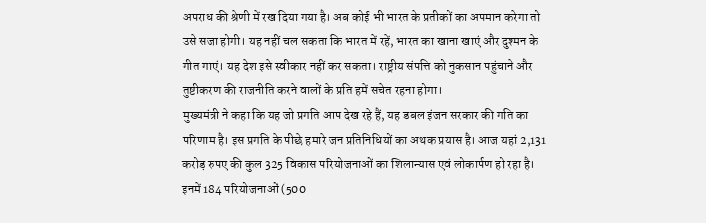अपराध की श्रेणी में रख दिया गया है। अब कोई भी भारत के प्रतीकों का अपमान करेगा तो उसे सजा होगी। यह नहीं चल सकता कि भारत में रहें, भारत का खाना खाएं और दुश्मन के गीत गाएं। यह देश इसे स्वीकार नहीं कर सकता। राष्ट्रीय संपत्ति को नुकसान पहुंचाने और तुष्टीकरण की राजनीति करने वालों के प्रति हमें सचेत रहना होगा।
मुख्यमंत्री ने कहा कि यह जो प्रगति आप देख रहे हैं, यह डबल इंजन सरकार की गति का परिणाम है। इस प्रगति के पीछे हमारे जन प्रतिनिधियों का अथक प्रयास है। आज यहां 2,131 करोड़ रुपए की कुल 325 विकास परियोजनाओं का शिलान्यास एवं लोकार्पण हो रहा है। इनमें 184 परियोजनाओं (500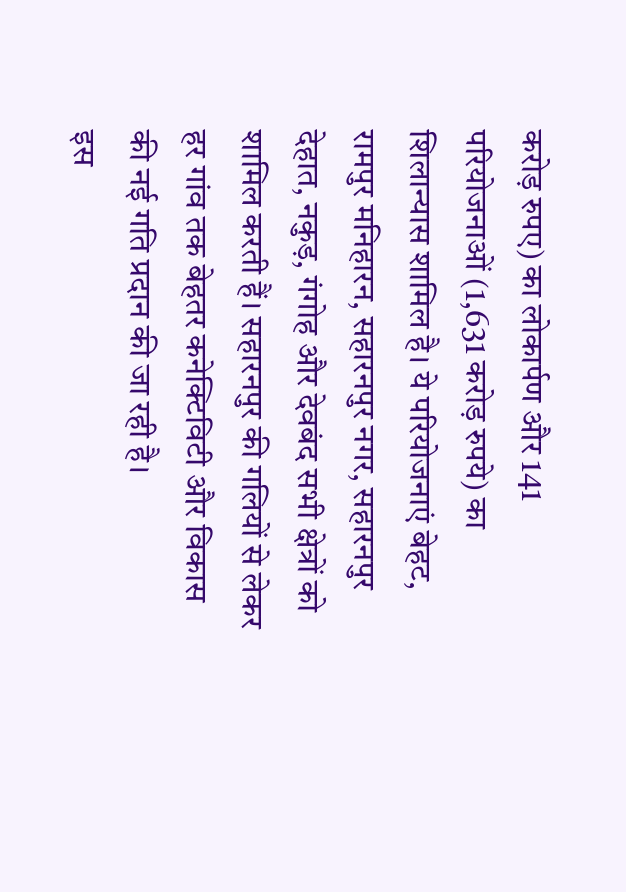करोड़ रुपए) का लोकार्पण और 141 परियोजनाओं (1,631 करोड़ रुपये) का शिलान्यास शामिल है। ये परियोजनाएं बेहट, रामपुर मनिहारन, सहारनपुर नगर, सहारनपुर देहात, नकुड़, गंगोह और देवबंद सभी क्षेत्रों को शामिल करती हैं। सहारनपुर की गलियों से लेकर हर गांव तक बेहतर कनेक्टिविटी और विकास की नई गति प्रदान की जा रही है।
इस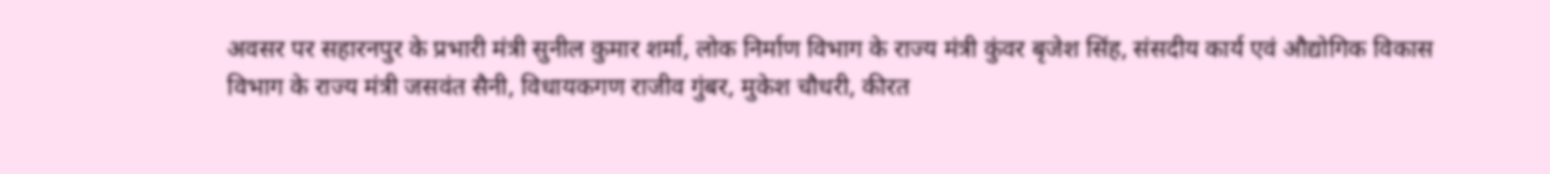अवसर पर सहारनपुर के प्रभारी मंत्री सुनील कुमार शर्मा, लोक निर्माण विभाग के राज्य मंत्री कुंवर बृजेश सिंह, संसदीय कार्य एवं औद्योगिक विकास विभाग के राज्य मंत्री जसवंत सैनी, विधायकगण राजीव गुंबर, मुकेश चौधरी, कीरत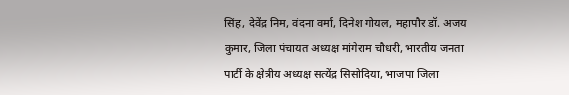सिंह, देवेंद्र निम, वंदना वर्मा, दिनेश गोयल, महापौर डॉ. अजय कुमार, जिला पंचायत अध्यक्ष मांगेराम चौधरी, भारतीय जनता पार्टी के क्षेत्रीय अध्यक्ष सत्येंद्र सिसोदिया, भाजपा जिला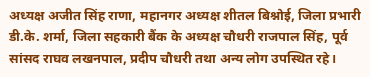अध्यक्ष अजीत सिंह राणा, महानगर अध्यक्ष शीतल बिश्नोई, जिला प्रभारी डी.के. शर्मा, जिला सहकारी बैंक के अध्यक्ष चौधरी राजपाल सिंह, पूर्व सांसद राघव लखनपाल, प्रदीप चौधरी तथा अन्य लोग उपस्थित रहे।